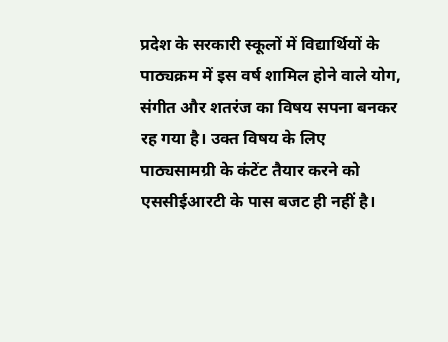प्रदेश के सरकारी स्कूलों में विद्यार्थियों के पाठ्यक्रम में इस वर्ष शामिल होने वाले योग, संगीत और शतरंज का विषय सपना बनकर रह गया है। उक्त विषय के लिए पाठ्यसामग्री के कंटेंट तैयार करने को एससीईआरटी के पास बजट ही नहीं है।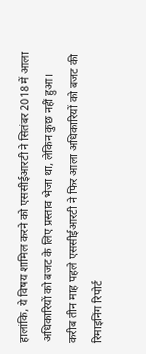हालांकि, ये विषय शामिल करने को एससीईआरटी ने सितंबर 2018 में आला अधिकारियों को बजट के लिए प्रस्ताव भेजा था, लेकिन कुछ नहीं हुआ।
करीब तीन माह पहले एससीईआरटी ने फिर आला अधिकारियों को बजट की रिमाइनिंग रिपोर्ट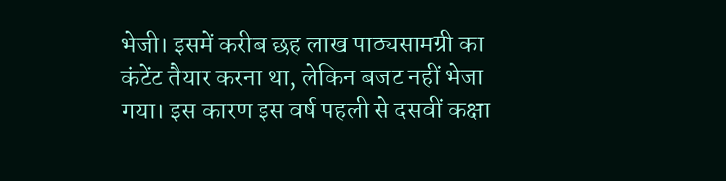भेजी। इसमें करीब छह लाख पाठ्यसामग्री का कंटेंट तैयार करना था, लेकिन बजट नहीं भेजा गया। इस कारण इस वर्ष पहली से दसवीं कक्षा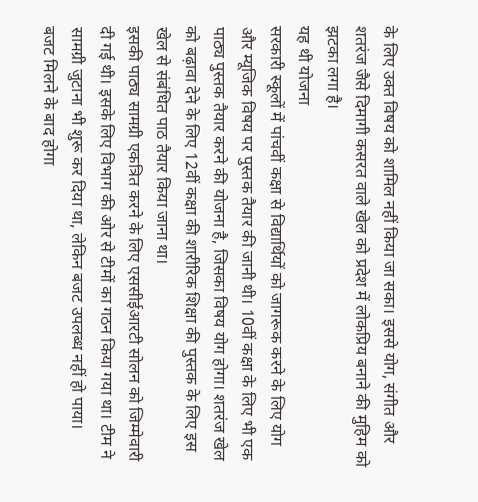के लिए उक्त विषय को शामिल नहीं किया जा सका। इससे योग, संगीत और शतरंज जैसे दिमागी कसरत वाले खेल को प्रदेश में लोकप्रिय बनाने की मुहिम को झटका लगा है।
यह थी योजना
सरकारी स्कूलों में पांचवीं कक्षा से विद्यार्थियों को जागरूक करने के लिए योग और म्यूजिक विषय पर पुस्तक तैयार की जानी थी। 10वीं कक्षा के लिए भी एक पाठ्य पुस्तक तैयार करने की योजना है, जिसका विषय योग होगा। शतरंज खेल को बढ़ावा देने के लिए 12वीं कक्षा की शारीरिक शिक्षा की पुस्तक के लिए इस खेल से संबंधित पाठ तैयार किया जाना था।
इसकी पाठ्य सामग्री एकत्रित करने के लिए एससीईआरटी सोलन को जिम्मेवारी दी गई थी। इसके लिए विभाग की ओर से टीमों का गठन किया गया था। टीम ने सामग्री जुटाना भी शुरू कर दिया था, लेकिन बजट उपलब्ध नहीं हो पाया।
बजट मिलने के बाद होगा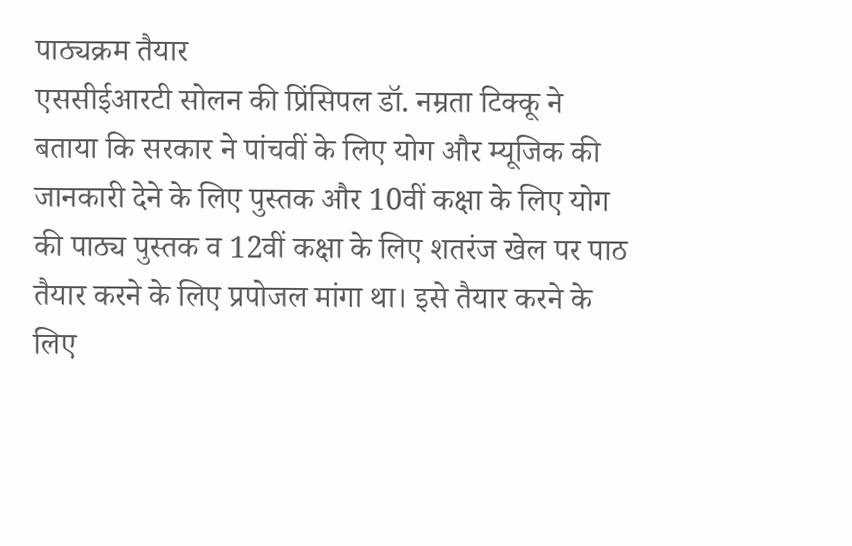पाठ्यक्रम तैयार
एससीईआरटी सोलन की प्रिंसिपल डॉ. नम्रता टिक्कू ने बताया कि सरकार ने पांचवीं के लिए योग और म्यूजिक की जानकारी देने के लिए पुस्तक और 10वीं कक्षा के लिए योग की पाठ्य पुस्तक व 12वीं कक्षा के लिए शतरंज खेल पर पाठ तैयार करने के लिए प्रपोजल मांगा था। इसे तैयार करने के लिए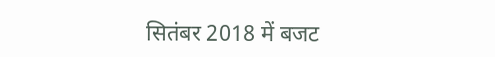सितंबर 2018 में बजट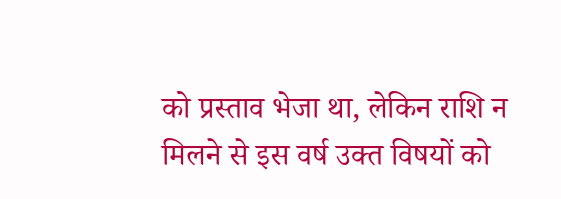को प्रस्ताव भेजा था, लेकिन राशि न मिलने से इस वर्ष उक्त विषयों को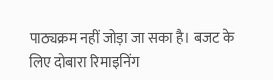पाठ्यक्रम नहीं जोड़ा जा सका है। बजट के लिए दोबारा रिमाइनिंग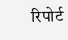रिपोर्ट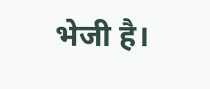भेजी है।